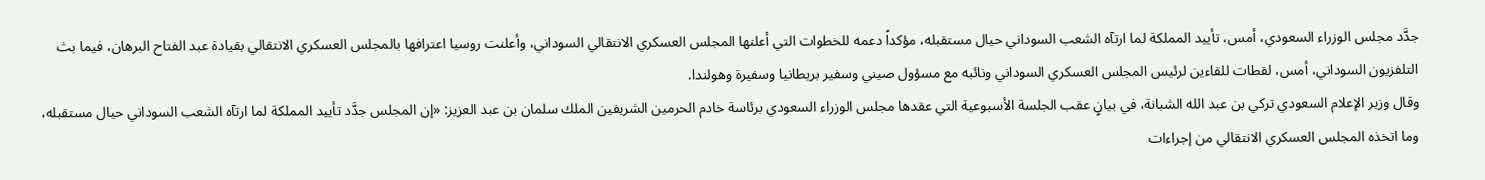جدَّد مجلس الوزراء السعودي، أمس، تأييد المملكة لما ارتآه الشعب السوداني حيال مستقبله، مؤكداً دعمه للخطوات التي أعلنها المجلس العسكري الانتقالي السوداني، وأعلنت روسيا اعترافها بالمجلس العسكري الانتقالي بقيادة عبد الفتاح البرهان، فيما بث التلفزيون السوداني، أمس، لقطات للقاءين لرئيس المجلس العسكري السوداني ونائبه مع مسؤول صيني وسفير بريطانيا وسفيرة وهولندا.
وقال وزير الإعلام السعودي تركي بن عبد الله الشبانة، في بيانٍ عقب الجلسة الأسبوعية التي عقدها مجلس الوزراء السعودي برئاسة خادم الحرمين الشريفين الملك سلمان بن عبد العزيز: «إن المجلس جدَّد تأييد المملكة لما ارتآه الشعب السوداني حيال مستقبله، وما اتخذه المجلس العسكري الانتقالي من إجراءات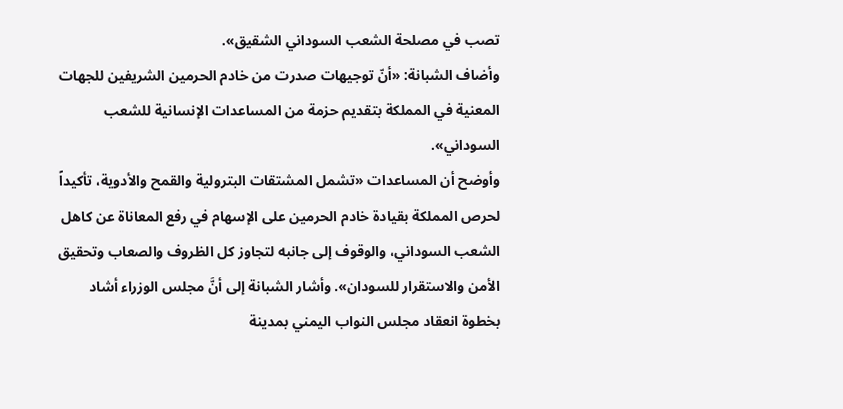تصب في مصلحة الشعب السوداني الشقيق».
وأضاف الشبانة: «أنّ توجيهات صدرت من خادم الحرمين الشريفين للجهات المعنية في المملكة بتقديم حزمة من المساعدات الإنسانية للشعب السوداني».
وأوضح أن المساعدات «تشمل المشتقات البترولية والقمح والأدوية، تأكيداً لحرص المملكة بقيادة خادم الحرمين على الإسهام في رفع المعاناة عن كاهل الشعب السوداني، والوقوف إلى جانبه لتجاوز كل الظروف والصعاب وتحقيق الأمن والاستقرار للسودان». وأشار الشبانة إلى أنَّ مجلس الوزراء أشاد بخطوة انعقاد مجلس النواب اليمني بمدينة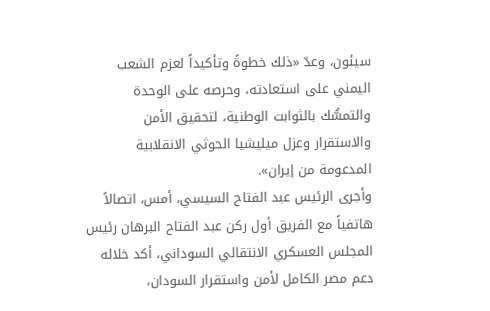سيئون، وعدّ «ذلك خطوةً وتأكيداً لعزم الشعب اليمني على استعادته، وحرصه على الوحدة والتمسُّك بالثوابت الوطنية، لتحقيق الأمن والاستقرار وعزل ميليشيا الحوثي الانقلابية المدعومة من إيران».
وأجرى الرئيس عبد الفتاح السيسي، أمس، اتصالاً هاتفياً مع الفريق أول ركن عبد الفتاح البرهان رئيس المجلس العسكري الانتقالي السوداني، أكد خلاله دعم مصر الكامل لأمن واستقرار السودان،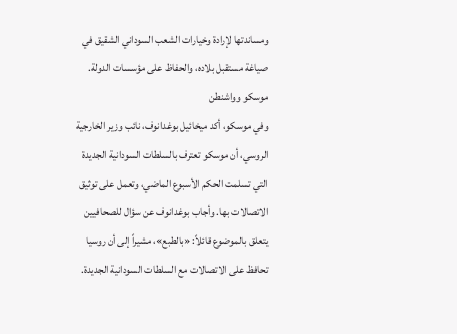ومساندتها لإرادة وخيارات الشعب السوداني الشقيق في صياغة مستقبل بلاده، والحفاظ على مؤسسات الدولة.
موسكو وواشنطن
وفي موسكو، أكد ميخائيل بوغدانوف، نائب وزير الخارجية الروسي، أن موسكو تعترف بالسلطات السودانية الجديدة التي تسلمت الحكم الأسبوع الماضي، وتعمل على توثيق الاتصالات بها. وأجاب بوغدانوف عن سؤال للصحافيين يتعلق بالموضوع قائلاً: «بالطبع»، مشيراً إلى أن روسيا تحافظ على الاتصالات مع السلطات السودانية الجديدة.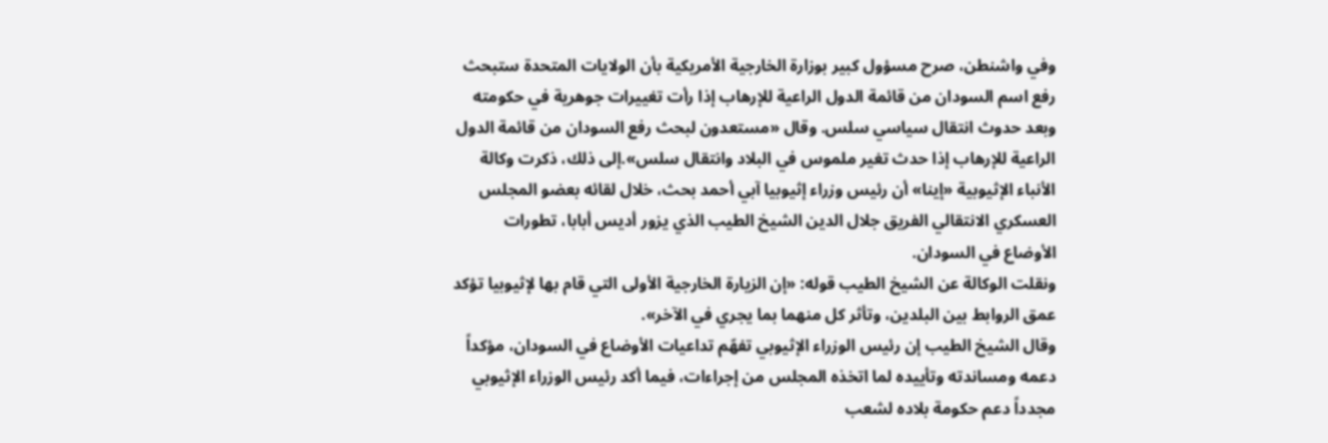وفي واشنطن، صرح مسؤول كبير بوزارة الخارجية الأمريكية بأن الولايات المتحدة ستبحث رفع اسم السودان من قائمة الدول الراعية للإرهاب إذا رأت تغييرات جوهرية في حكومته وبعد حدوث انتقال سياسي سلس. وقال «مستعدون لبحث رفع السودان من قائمة الدول الراعية للإرهاب إذا حدث تغير ملموس في البلاد وانتقال سلس».إلى ذلك، ذكرت وكالة الأنباء الإثيوبية «إينا» أن رئيس وزراء إثيوبيا آبي أحمد بحث، خلال لقائه بعضو المجلس العسكري الانتقالي الفريق جلال الدين الشيخ الطيب الذي يزور أديس أبابا، تطورات الأوضاع في السودان.
ونقلت الوكالة عن الشيخ الطيب قوله: «إن الزيارة الخارجية الأولى التي قام بها لإثيوبيا تؤكد عمق الروابط بين البلدين، وتأثر كل منهما بما يجري في الآخر».
وقال الشيخ الطيب إن رئيس الوزراء الإثيوبي تفهّم تداعيات الأوضاع في السودان، مؤكداً دعمه ومساندته وتأييده لما اتخذه المجلس من إجراءات، فيما أكد رئيس الوزراء الإثيوبي مجدداً دعم حكومة بلاده لشعب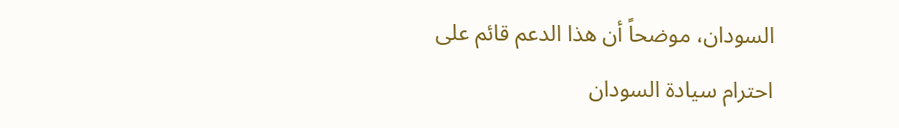السودان، موضحاً أن هذا الدعم قائم على احترام سيادة السودان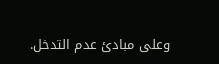وعلى مبادئ عدم التدخل.